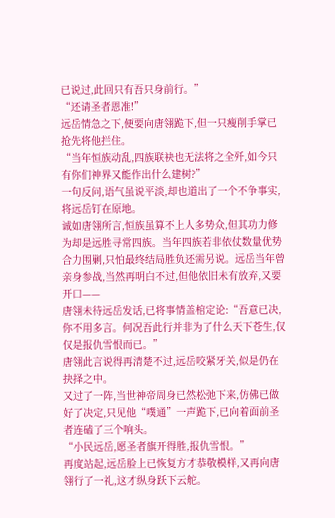已说过,此回只有吾只身前行。”
“还请圣者恩准!”
远岳情急之下,便要向唐翎跪下,但一只瘦削手掌已抢先将他拦住。
“当年恒族动乱,四族联袂也无法将之全歼,如今只有你们神界又能作出什么建树?”
一句反问,语气虽说平淡,却也道出了一个不争事实,将远岳钉在原地。
诚如唐翎所言,恒族虽算不上人多势众,但其功力修为却是远胜寻常四族。当年四族若非依仗数量优势合力围剿,只怕最终结局胜负还需另说。远岳当年曾亲身参战,当然再明白不过,但他依旧未有放弃,又要开口——
唐翎未待远岳发话,已将事情盖棺定论:“吾意已决,你不用多言。何况吾此行并非为了什么天下苍生,仅仅是报仇雪恨而已。”
唐翎此言说得再清楚不过,远岳咬紧牙关,似是仍在抉择之中。
又过了一阵,当世神帝周身已然松弛下来,仿佛已做好了决定,只见他“噗通”一声跪下,已向着面前圣者连磕了三个响头。
“小民远岳,愿圣者旗开得胜,报仇雪恨。”
再度站起,远岳脸上已恢复方才恭敬模样,又再向唐翎行了一礼,这才纵身跃下云舵。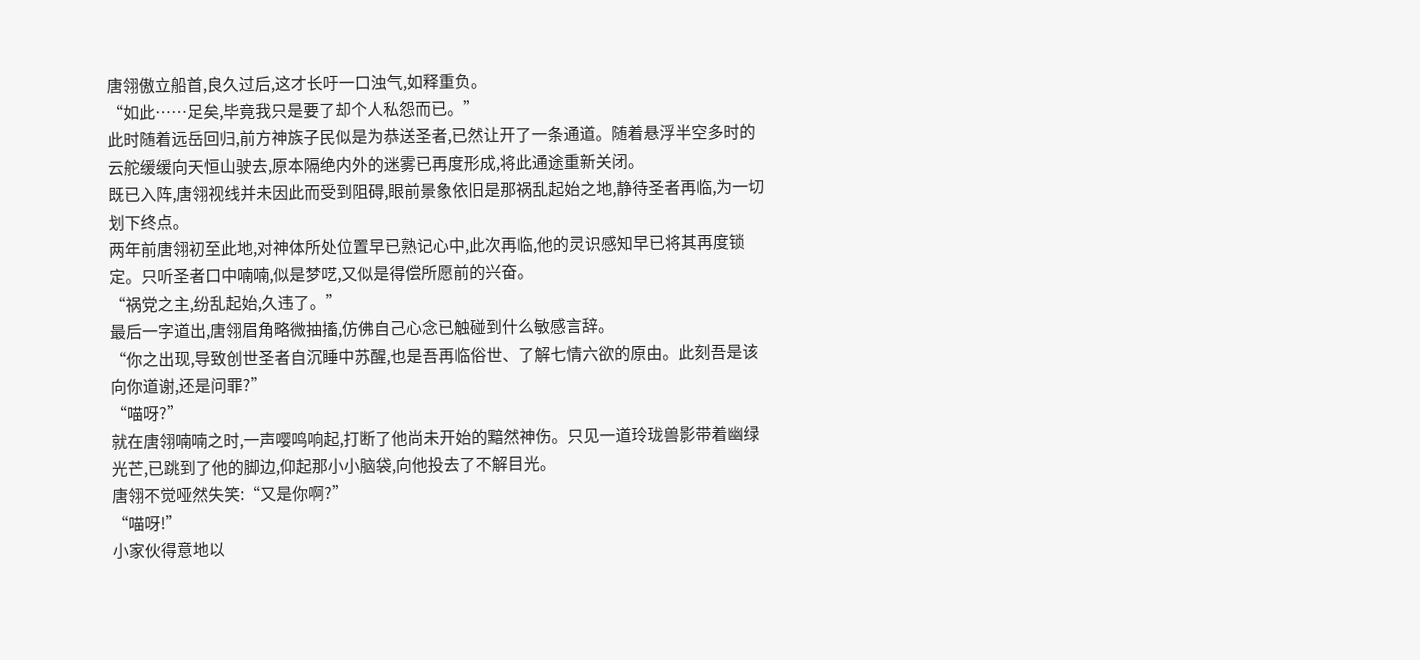唐翎傲立船首,良久过后,这才长吁一口浊气,如释重负。
“如此……足矣,毕竟我只是要了却个人私怨而已。”
此时随着远岳回归,前方神族子民似是为恭送圣者,已然让开了一条通道。随着悬浮半空多时的云舵缓缓向天恒山驶去,原本隔绝内外的迷雾已再度形成,将此通途重新关闭。
既已入阵,唐翎视线并未因此而受到阻碍,眼前景象依旧是那祸乱起始之地,静待圣者再临,为一切划下终点。
两年前唐翎初至此地,对神体所处位置早已熟记心中,此次再临,他的灵识感知早已将其再度锁定。只听圣者口中喃喃,似是梦呓,又似是得偿所愿前的兴奋。
“祸党之主,纷乱起始,久违了。”
最后一字道出,唐翎眉角略微抽搐,仿佛自己心念已触碰到什么敏感言辞。
“你之出现,导致创世圣者自沉睡中苏醒,也是吾再临俗世、了解七情六欲的原由。此刻吾是该向你道谢,还是问罪?”
“喵呀?”
就在唐翎喃喃之时,一声嘤鸣响起,打断了他尚未开始的黯然神伤。只见一道玲珑兽影带着幽绿光芒,已跳到了他的脚边,仰起那小小脑袋,向他投去了不解目光。
唐翎不觉哑然失笑:“又是你啊?”
“喵呀!”
小家伙得意地以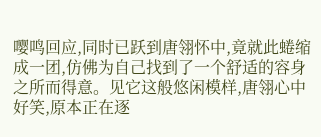嘤鸣回应,同时已跃到唐翎怀中,竟就此蜷缩成一团,仿佛为自己找到了一个舒适的容身之所而得意。见它这般悠闲模样,唐翎心中好笑,原本正在逐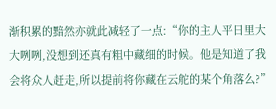渐积累的黯然亦就此减轻了一点:“你的主人平日里大大咧咧,没想到还真有粗中藏细的时候。他是知道了我会将众人赶走,所以提前将你藏在云舵的某个角落么?”